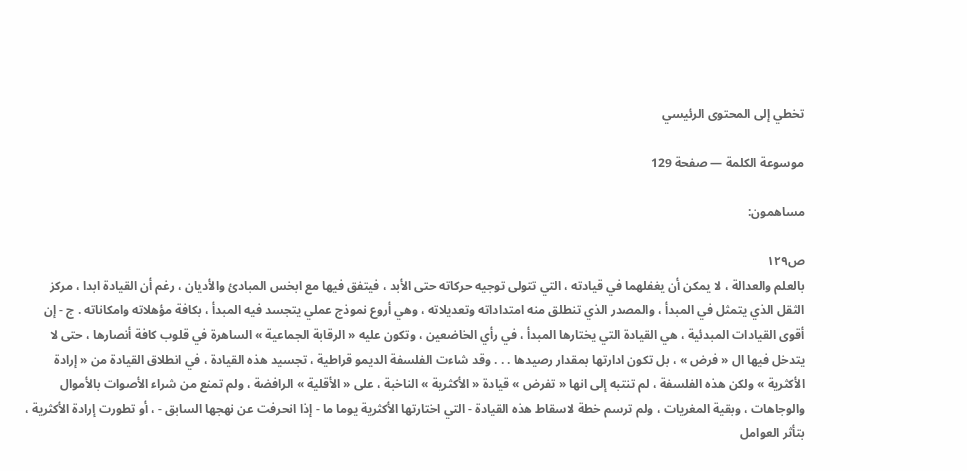تخطي إلى المحتوى الرئيسي

موسوعة الكلمة — صفحة 129

مساهمون:

ص١٢٩
بالعلم والعدالة ، لا يمكن أن يغفلهما في قيادته ، التي تتولى توجيه حركاته حتى الأبد ، فيتفق فيها مع ابخس المبادئ والأديان ، رغم أن القيادة ابدا ، مركز الثقل الذي يتمثل في المبدأ ، والمصدر الذي تنطلق منه امتداداته وتعديلاته ، وهي أروع نموذج عملي يتجسد فيه المبدأ ، بكافة مؤهلاته وامكاناته . ج - إن أقوى القيادات المبدئية ، هي القيادة التي يختارها المبدأ ، في رأي الخاضعين ، وتكون عليه « الرقابة الجماعية » الساهرة في قلوب كافة أنصارها ، حتى لا يتدخل فيها ال « فرض » ، بل تكون ادارتها بمقدار رصيدها . . . وقد شاءت الفلسفة الديمو قراطية ، تجسيد هذه القيادة ، في انطلاق القيادة من « إرادة الأكثرية » ولكن هذه الفلسفة ، لم تنتبه إلى انها « تفرض » قيادة « الأكثرية » الناخبة ، على « الأقلية » الرافضة ، ولم تمنع من شراء الأصوات بالأموال والوجاهات ، وبقية المغريات ، ولم ترسم خطة لاسقاط هذه القيادة - التي اختارتها الأكثرية يوما ما - إذا انحرفت عن نهجها السابق - ، أو تطورت إرادة الأكثرية ، بتأثر العوامل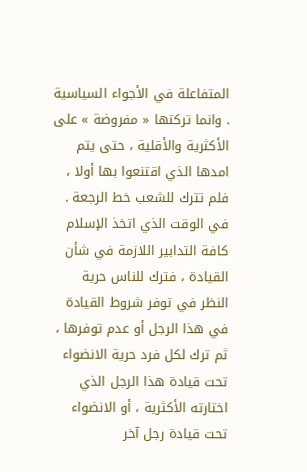المتفاعلة في الأجواء السياسية . وانما تركتها « مفروضة » على الأكثرية والأقلية ، حتى يتم امدها الذي اقتنعوا بها أولا ، فلم تترك للشعب خط الرجعة . في الوقت الذي اتخذ الإسلام كافة التدابير اللازمة في شأن القيادة ، فترك للناس حرية النظر في توفر شروط القيادة في هذا الرجل أو عدم توفرها ، ثم ترك لكل فرد حرية الانضواء تحت قيادة هذا الرجل الذي اختارته الأكثرية ، أو الانضواء تحت قيادة رجل آخر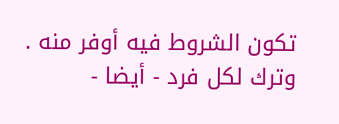تكون الشروط فيه أوفر منه . وترك لكل فرد - أيضا -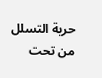حرية التسلل من تحت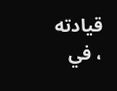قيادته ، في